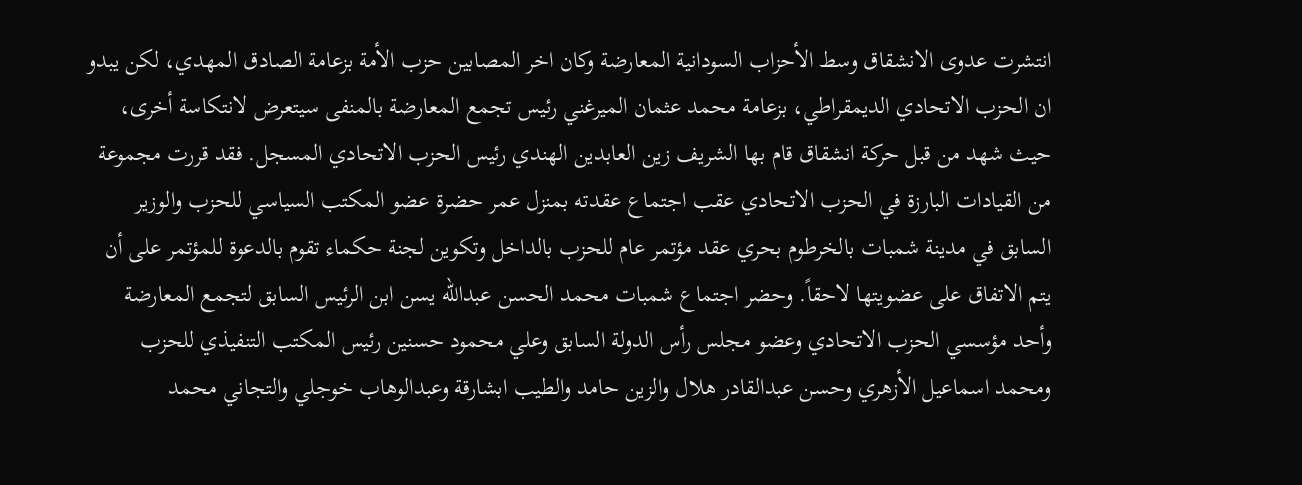انتشرت عدوى الانشقاق وسط الأحزاب السودانية المعارضة وكان اخر المصابين حزب الأمة بزعامة الصادق المهدي، لكن يبدو ان الحزب الاتحادي الديمقراطي، بزعامة محمد عثمان الميرغني رئيس تجمع المعارضة بالمنفى سيتعرض لانتكاسة أخرى، حيث شهد من قبل حركة انشقاق قام بها الشريف زين العابدين الهندي رئيس الحزب الاتحادي المسجل. فقد قررت مجموعة من القيادات البارزة في الحزب الاتحادي عقب اجتماع عقدته بمنزل عمر حضرة عضو المكتب السياسي للحزب والوزير السابق في مدينة شمبات بالخرطوم بحري عقد مؤتمر عام للحزب بالداخل وتكوين لجنة حكماء تقوم بالدعوة للمؤتمر على أن يتم الاتفاق على عضويتها لاحقاً. وحضر اجتماع شمبات محمد الحسن عبدالله يسن ابن الرئيس السابق لتجمع المعارضة وأحد مؤسسي الحزب الاتحادي وعضو مجلس رأس الدولة السابق وعلي محمود حسنين رئيس المكتب التنفيذي للحزب ومحمد اسماعيل الأزهري وحسن عبدالقادر هلال والزين حامد والطيب ابشارقة وعبدالوهاب خوجلي والتجاني محمد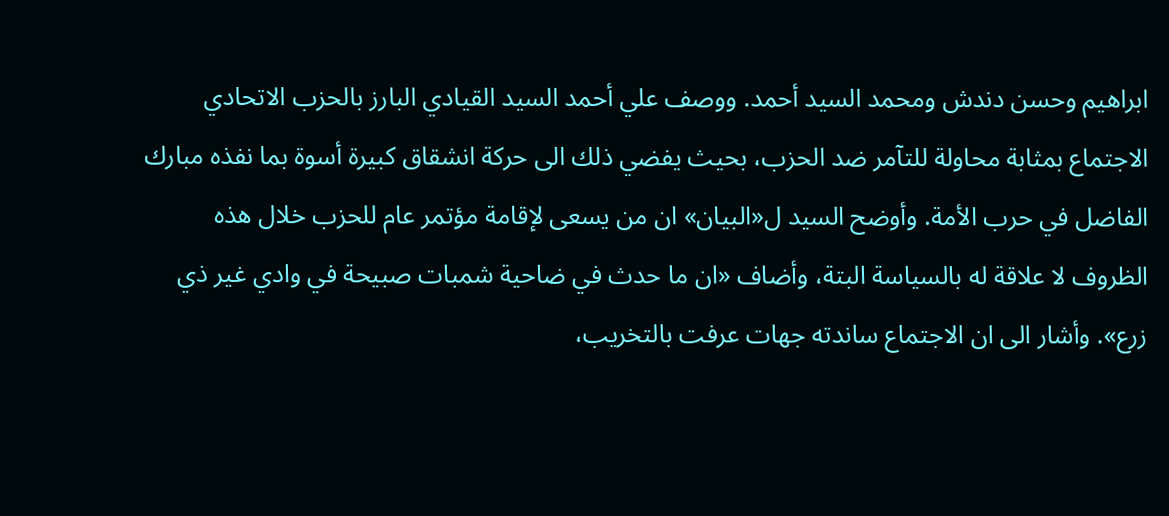ابراهيم وحسن دندش ومحمد السيد أحمد. ووصف علي أحمد السيد القيادي البارز بالحزب الاتحادي الاجتماع بمثابة محاولة للتآمر ضد الحزب، بحيث يفضي ذلك الى حركة انشقاق كبيرة أسوة بما نفذه مبارك الفاضل في حرب الأمة. وأوضح السيد ل«البيان» ان من يسعى لإقامة مؤتمر عام للحزب خلال هذه الظروف لا علاقة له بالسياسة البتة، وأضاف «ان ما حدث في ضاحية شمبات صبيحة في وادي غير ذي زرع». وأشار الى ان الاجتماع ساندته جهات عرفت بالتخريب،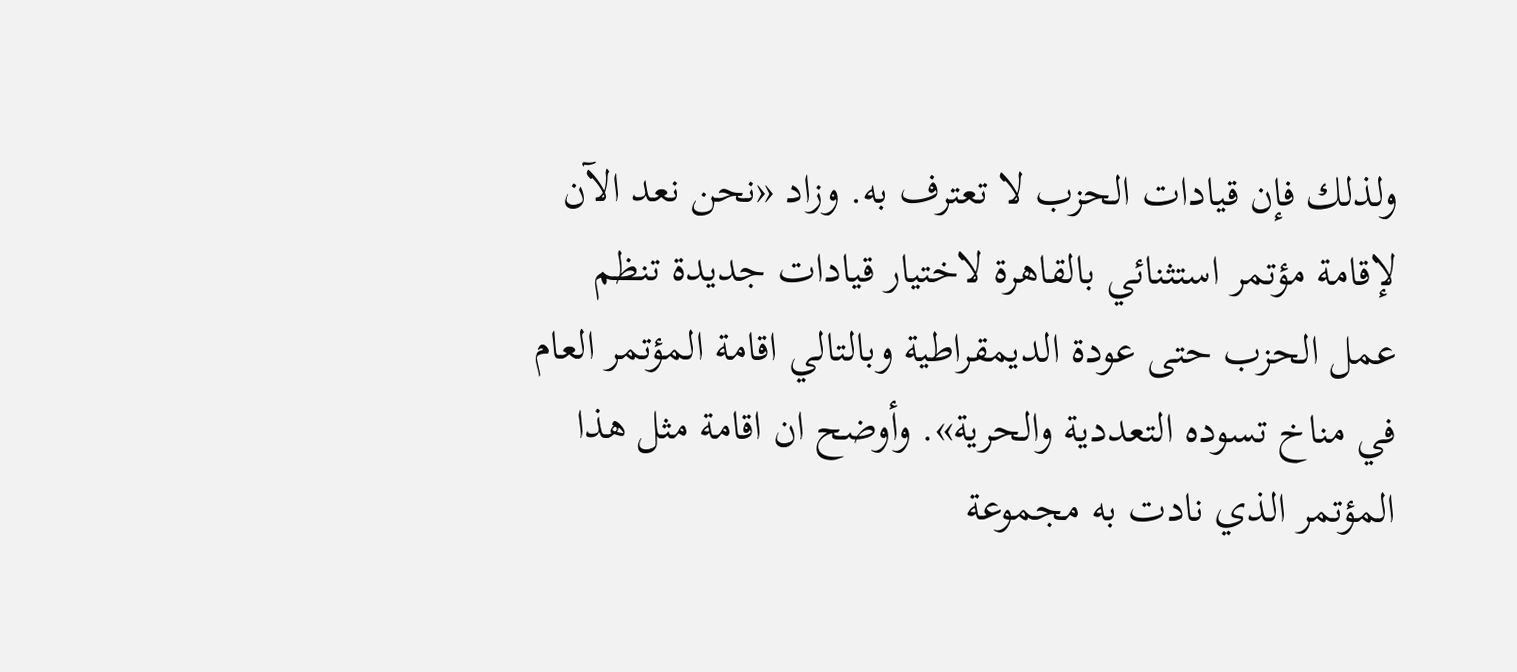ولذلك فإن قيادات الحزب لا تعترف به. وزاد «نحن نعد الآن لإقامة مؤتمر استثنائي بالقاهرة لاختيار قيادات جديدة تنظم عمل الحزب حتى عودة الديمقراطية وبالتالي اقامة المؤتمر العام في مناخ تسوده التعددية والحرية». وأوضح ان اقامة مثل هذا المؤتمر الذي نادت به مجموعة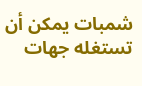شمبات يمكن أن تستغله جهات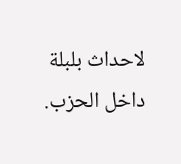لاحداث بلبلة داخل الحزب.